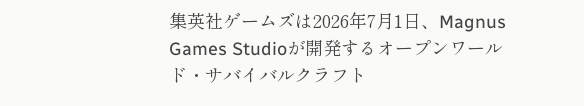集英社ゲームズは2026年7月1日、Magnus Games Studioが開発するオープンワールド・サバイバルクラフト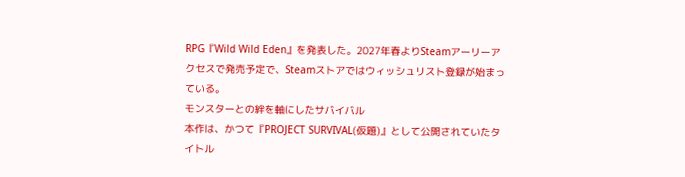RPG『Wild Wild Eden』を発表した。2027年春よりSteamアーリーアクセスで発売予定で、Steamストアではウィッシュリスト登録が始まっている。
モンスターとの絆を軸にしたサバイバル
本作は、かつて『PROJECT SURVIVAL(仮題)』として公開されていたタイトル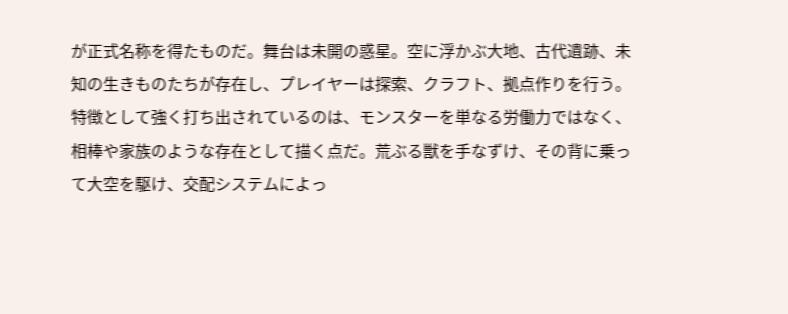が正式名称を得たものだ。舞台は未開の惑星。空に浮かぶ大地、古代遺跡、未知の生きものたちが存在し、プレイヤーは探索、クラフト、拠点作りを行う。
特徴として強く打ち出されているのは、モンスターを単なる労働力ではなく、相棒や家族のような存在として描く点だ。荒ぶる獣を手なずけ、その背に乗って大空を駆け、交配システムによっ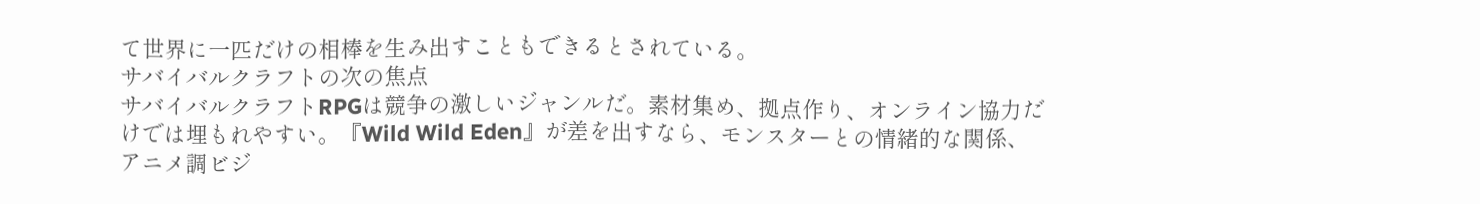て世界に一匹だけの相棒を生み出すこともできるとされている。
サバイバルクラフトの次の焦点
サバイバルクラフトRPGは競争の激しいジャンルだ。素材集め、拠点作り、オンライン協力だけでは埋もれやすい。『Wild Wild Eden』が差を出すなら、モンスターとの情緒的な関係、アニメ調ビジ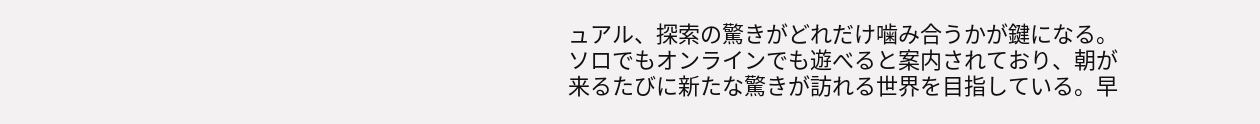ュアル、探索の驚きがどれだけ噛み合うかが鍵になる。
ソロでもオンラインでも遊べると案内されており、朝が来るたびに新たな驚きが訪れる世界を目指している。早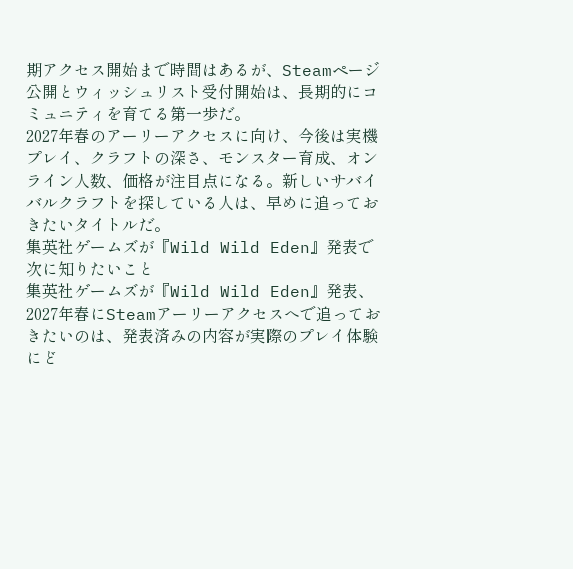期アクセス開始まで時間はあるが、Steamページ公開とウィッシュリスト受付開始は、長期的にコミュニティを育てる第一歩だ。
2027年春のアーリーアクセスに向け、今後は実機プレイ、クラフトの深さ、モンスター育成、オンライン人数、価格が注目点になる。新しいサバイバルクラフトを探している人は、早めに追っておきたいタイトルだ。
集英社ゲームズが『Wild Wild Eden』発表で次に知りたいこと
集英社ゲームズが『Wild Wild Eden』発表、2027年春にSteamアーリーアクセスへで追っておきたいのは、発表済みの内容が実際のプレイ体験にど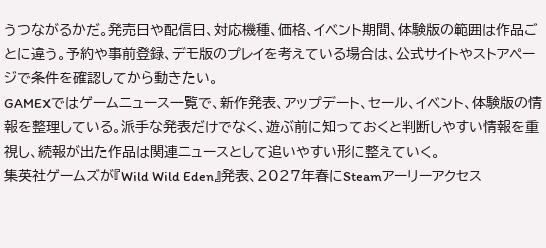うつながるかだ。発売日や配信日、対応機種、価格、イベント期間、体験版の範囲は作品ごとに違う。予約や事前登録、デモ版のプレイを考えている場合は、公式サイトやストアページで条件を確認してから動きたい。
GAMEXではゲームニュース一覧で、新作発表、アップデート、セール、イベント、体験版の情報を整理している。派手な発表だけでなく、遊ぶ前に知っておくと判断しやすい情報を重視し、続報が出た作品は関連ニュースとして追いやすい形に整えていく。
集英社ゲームズが『Wild Wild Eden』発表、2027年春にSteamアーリーアクセス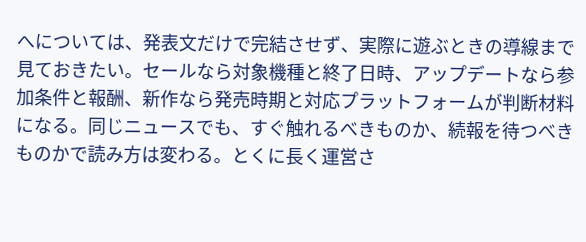へについては、発表文だけで完結させず、実際に遊ぶときの導線まで見ておきたい。セールなら対象機種と終了日時、アップデートなら参加条件と報酬、新作なら発売時期と対応プラットフォームが判断材料になる。同じニュースでも、すぐ触れるべきものか、続報を待つべきものかで読み方は変わる。とくに長く運営さ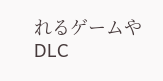れるゲームやDLC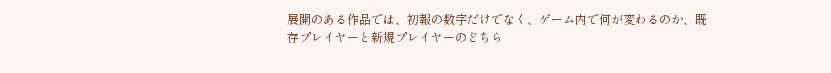展開のある作品では、初報の数字だけでなく、ゲーム内で何が変わるのか、既存プレイヤーと新規プレイヤーのどちら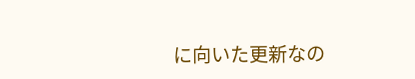に向いた更新なの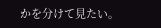かを分けて見たい。